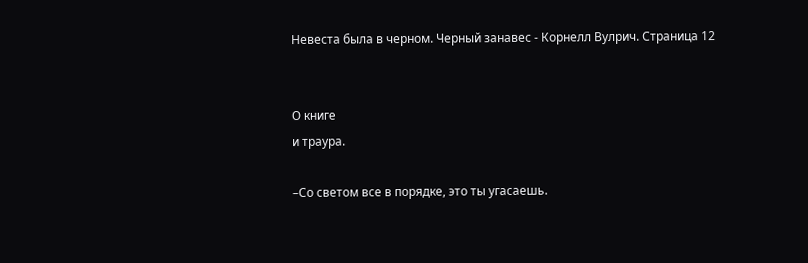Невеста была в черном. Черный занавес - Корнелл Вулрич. Страница 12


О книге
и траура.

–Со светом все в порядке, это ты угасаешь.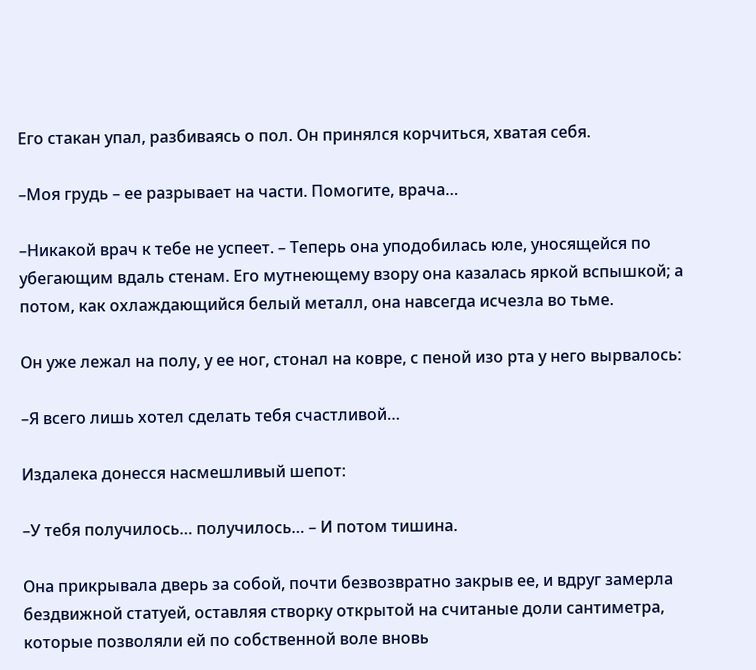Его стакан упал, разбиваясь о пол. Он принялся корчиться, хватая себя.

–Моя грудь – ее разрывает на части. Помогите, врача…

–Никакой врач к тебе не успеет. – Теперь она уподобилась юле, уносящейся по убегающим вдаль стенам. Его мутнеющему взору она казалась яркой вспышкой; а потом, как охлаждающийся белый металл, она навсегда исчезла во тьме.

Он уже лежал на полу, у ее ног, стонал на ковре, с пеной изо рта у него вырвалось:

–Я всего лишь хотел сделать тебя счастливой…

Издалека донесся насмешливый шепот:

–У тебя получилось… получилось… – И потом тишина.

Она прикрывала дверь за собой, почти безвозвратно закрыв ее, и вдруг замерла бездвижной статуей, оставляя створку открытой на считаные доли сантиметра, которые позволяли ей по собственной воле вновь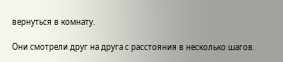вернуться в комнату.

Они смотрели друг на друга с расстояния в несколько шагов.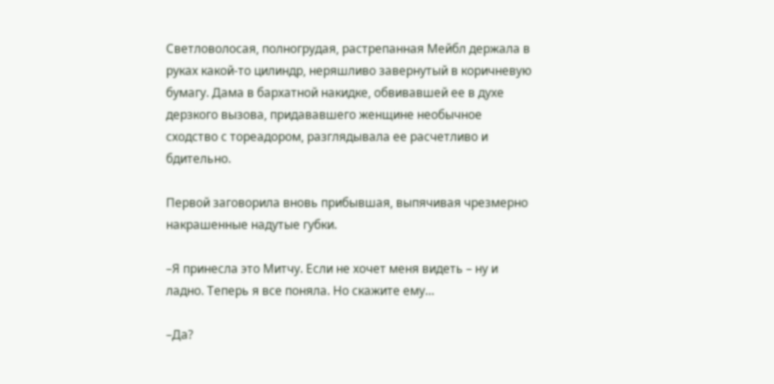Светловолосая, полногрудая, растрепанная Мейбл держала в руках какой-то цилиндр, неряшливо завернутый в коричневую бумагу. Дама в бархатной накидке, обвивавшей ее в духе дерзкого вызова, придававшего женщине необычное сходство с тореадором, разглядывала ее расчетливо и бдительно.

Первой заговорила вновь прибывшая, выпячивая чрезмерно накрашенные надутые губки.

–Я принесла это Митчу. Если не хочет меня видеть – ну и ладно. Теперь я все поняла. Но скажите ему…

–Да?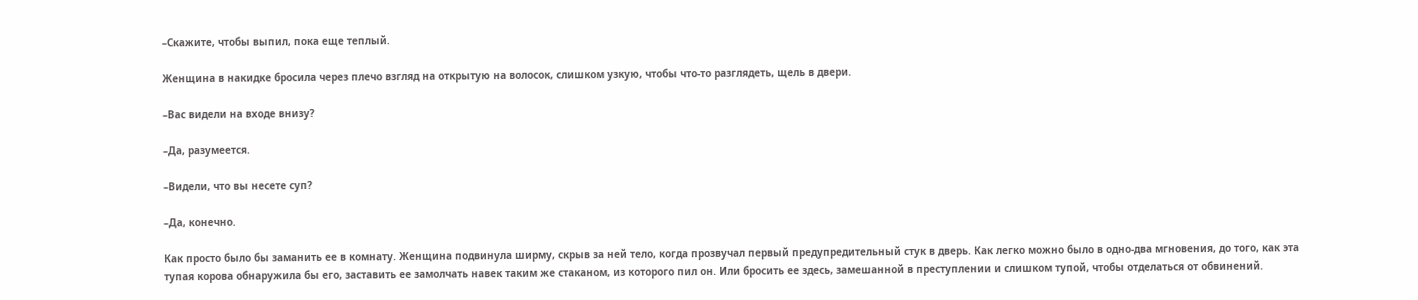–Скажите, чтобы выпил, пока еще теплый.

Женщина в накидке бросила через плечо взгляд на открытую на волосок, слишком узкую, чтобы что-то разглядеть, щель в двери.

–Вас видели на входе внизу?

–Да, разумеется.

–Видели, что вы несете суп?

–Да, конечно.

Как просто было бы заманить ее в комнату. Женщина подвинула ширму, скрыв за ней тело, когда прозвучал первый предупредительный стук в дверь. Как легко можно было в одно-два мгновения, до того, как эта тупая корова обнаружила бы его, заставить ее замолчать навек таким же стаканом, из которого пил он. Или бросить ее здесь, замешанной в преступлении и слишком тупой, чтобы отделаться от обвинений.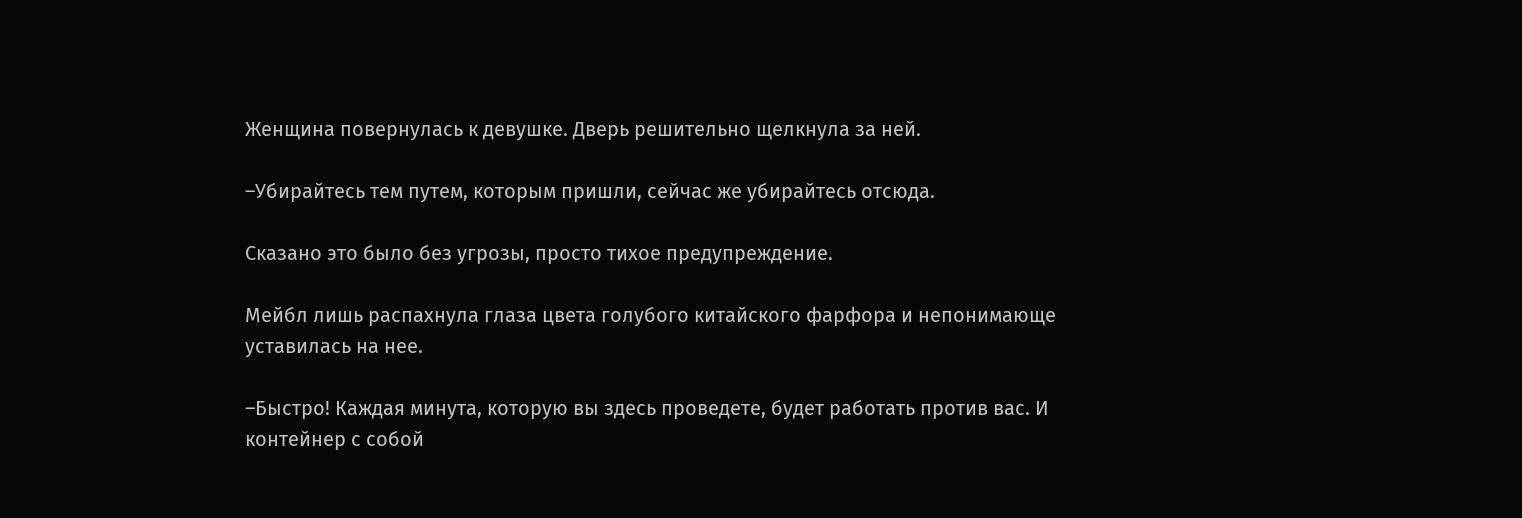Женщина повернулась к девушке. Дверь решительно щелкнула за ней.

–Убирайтесь тем путем, которым пришли, сейчас же убирайтесь отсюда.

Сказано это было без угрозы, просто тихое предупреждение.

Мейбл лишь распахнула глаза цвета голубого китайского фарфора и непонимающе уставилась на нее.

–Быстро! Каждая минута, которую вы здесь проведете, будет работать против вас. И контейнер с собой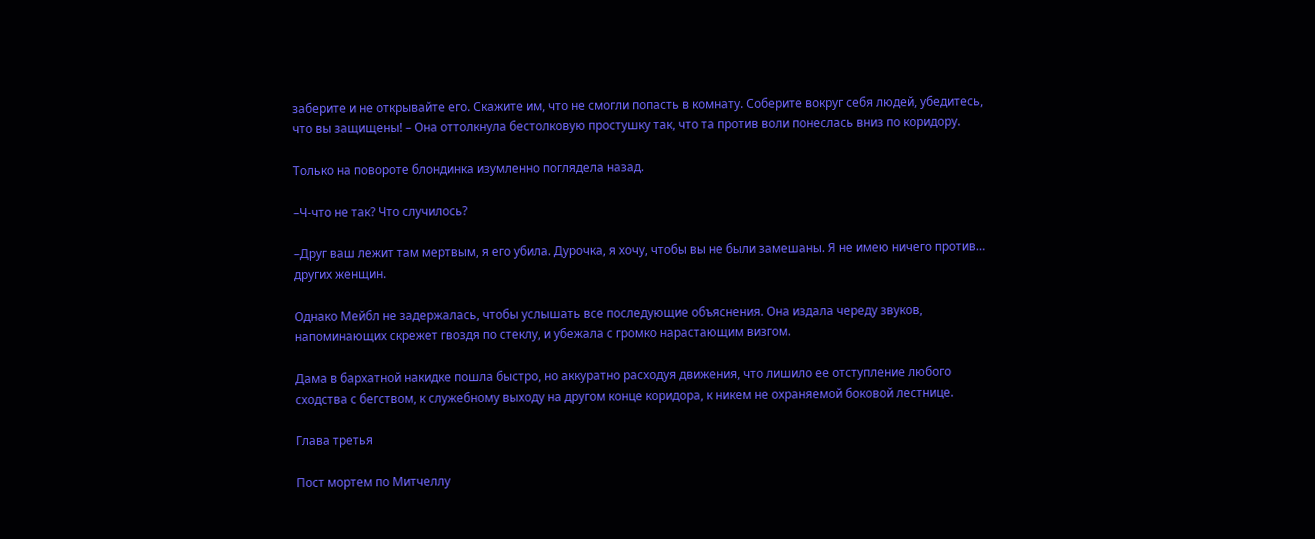заберите и не открывайте его. Скажите им, что не смогли попасть в комнату. Соберите вокруг себя людей, убедитесь, что вы защищены! – Она оттолкнула бестолковую простушку так, что та против воли понеслась вниз по коридору.

Только на повороте блондинка изумленно поглядела назад.

–Ч-что не так? Что случилось?

–Друг ваш лежит там мертвым, я его убила. Дурочка, я хочу, чтобы вы не были замешаны. Я не имею ничего против… других женщин.

Однако Мейбл не задержалась, чтобы услышать все последующие объяснения. Она издала череду звуков, напоминающих скрежет гвоздя по стеклу, и убежала с громко нарастающим визгом.

Дама в бархатной накидке пошла быстро, но аккуратно расходуя движения, что лишило ее отступление любого сходства с бегством, к служебному выходу на другом конце коридора, к никем не охраняемой боковой лестнице.

Глава третья

Пост мортем по Митчеллу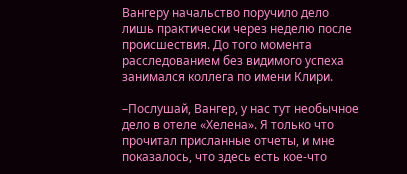Вангеру начальство поручило дело лишь практически через неделю после происшествия. До того момента расследованием без видимого успеха занимался коллега по имени Клири.

–Послушай, Вангер, у нас тут необычное дело в отеле «Хелена». Я только что прочитал присланные отчеты, и мне показалось, что здесь есть кое-что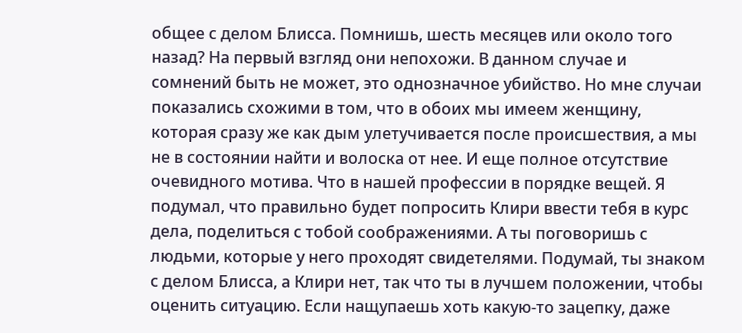общее с делом Блисса. Помнишь, шесть месяцев или около того назад? На первый взгляд они непохожи. В данном случае и сомнений быть не может, это однозначное убийство. Но мне случаи показались схожими в том, что в обоих мы имеем женщину, которая сразу же как дым улетучивается после происшествия, а мы не в состоянии найти и волоска от нее. И еще полное отсутствие очевидного мотива. Что в нашей профессии в порядке вещей. Я подумал, что правильно будет попросить Клири ввести тебя в курс дела, поделиться с тобой соображениями. А ты поговоришь с людьми, которые у него проходят свидетелями. Подумай, ты знаком с делом Блисса, а Клири нет, так что ты в лучшем положении, чтобы оценить ситуацию. Если нащупаешь хоть какую-то зацепку, даже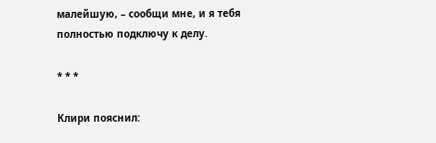малейшую, – сообщи мне, и я тебя полностью подключу к делу.

* * *

Клири пояснил: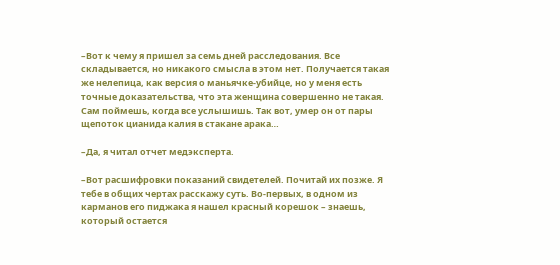–Вот к чему я пришел за семь дней расследования. Все складывается, но никакого смысла в этом нет. Получается такая же нелепица, как версия о маньячке-убийце, но у меня есть точные доказательства, что эта женщина совершенно не такая. Сам поймешь, когда все услышишь. Так вот, умер он от пары щепоток цианида калия в стакане арака…

–Да, я читал отчет медэксперта.

–Вот расшифровки показаний свидетелей. Почитай их позже. Я тебе в общих чертах расскажу суть. Во-первых, в одном из карманов его пиджака я нашел красный корешок – знаешь, который остается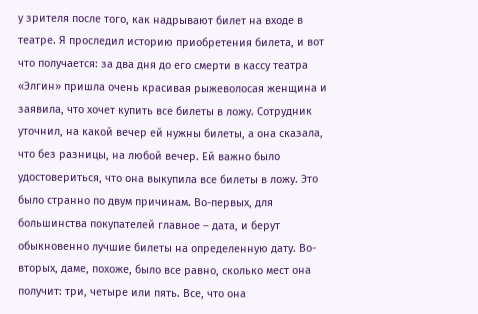у зрителя после того, как надрывают билет на входе в театре. Я проследил историю приобретения билета, и вот что получается: за два дня до его смерти в кассу театра «Элгин» пришла очень красивая рыжеволосая женщина и заявила, что хочет купить все билеты в ложу. Сотрудник уточнил, на какой вечер ей нужны билеты, а она сказала, что без разницы, на любой вечер. Ей важно было удостовериться, что она выкупила все билеты в ложу. Это было странно по двум причинам. Во-первых, для большинства покупателей главное – дата, и берут обыкновенно лучшие билеты на определенную дату. Во-вторых, даме, похоже, было все равно, сколько мест она получит: три, четыре или пять. Все, что она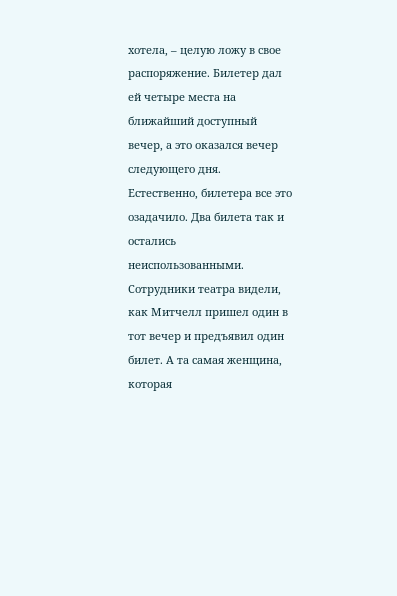хотела, – целую ложу в свое распоряжение. Билетер дал ей четыре места на ближайший доступный вечер, а это оказался вечер следующего дня. Естественно, билетера все это озадачило. Два билета так и остались неиспользованными. Сотрудники театра видели, как Митчелл пришел один в тот вечер и предъявил один билет. А та самая женщина, которая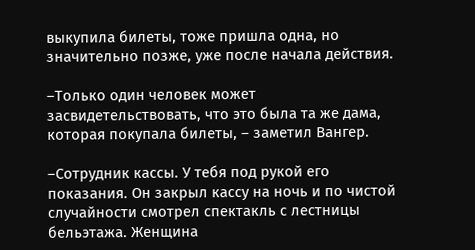выкупила билеты, тоже пришла одна, но значительно позже, уже после начала действия.

–Только один человек может засвидетельствовать, что это была та же дама, которая покупала билеты, – заметил Вангер.

–Сотрудник кассы. У тебя под рукой его показания. Он закрыл кассу на ночь и по чистой случайности смотрел спектакль с лестницы бельэтажа. Женщина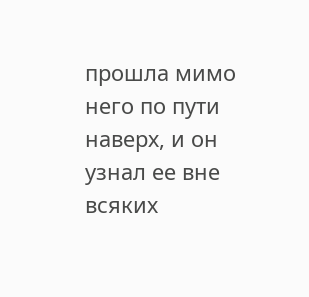прошла мимо него по пути наверх, и он узнал ее вне всяких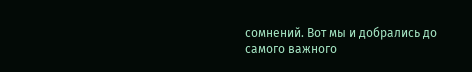сомнений. Вот мы и добрались до самого важного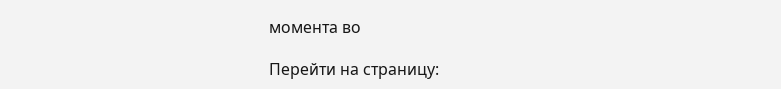момента во

Перейти на страницу: